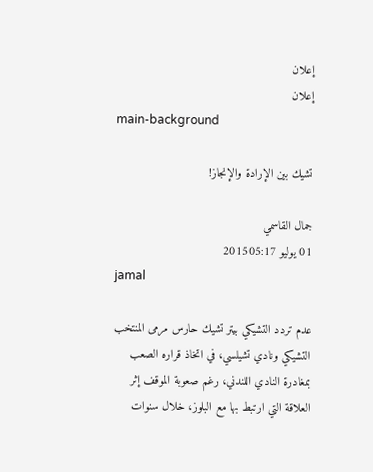إعلان
إعلان
main-background

تشيك بين الإرادة والإنجاز!

جمال القاسمي
01 يوليو 201505:17
jamal

عدم تردد التشيكي بيتر تشيك حارس مرمى المنتخب التشيكي ونادي تشيلسي، في اتخاذ قراره الصعب بمغادرة النادي اللندني، رغم صعوبة الموقف إثر العلاقة التي ارتبط بها مع البلوز، خلال سنوات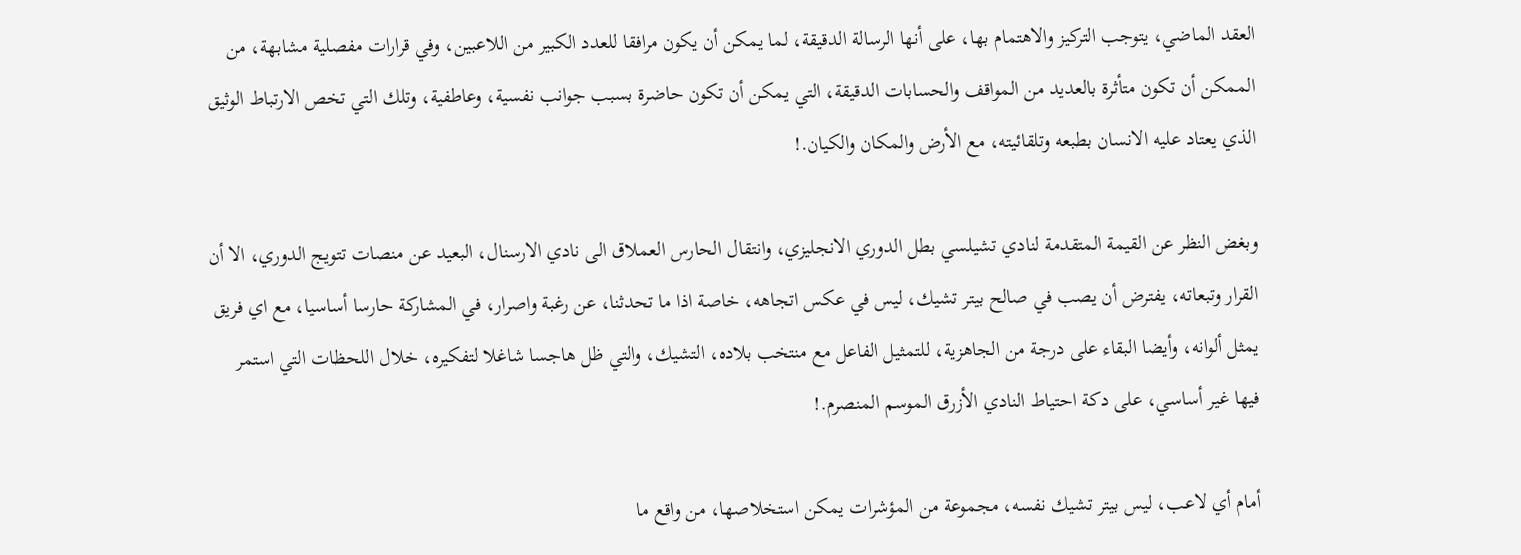العقد الماضي، يتوجب التركيز والاهتمام بها، على أنها الرسالة الدقيقة، لما يمكن أن يكون مرافقا للعدد الكبير من اللاعبين، وفي قرارات مفصلية مشابهة، من الممكن أن تكون متأثرة بالعديد من المواقف والحسابات الدقيقة، التي يمكن أن تكون حاضرة بسبب جوانب نفسية، وعاطفية، وتلك التي تخص الارتباط الوثيق الذي يعتاد عليه الانسان بطبعه وتلقائيته، مع الأرض والمكان والكيان.!

وبغض النظر عن القيمة المتقدمة لنادي تشيلسي بطل الدوري الانجليزي، وانتقال الحارس العملاق الى نادي الارسنال، البعيد عن منصات تتويج الدوري، الا أن القرار وتبعاته، يفترض أن يصب في صالح بيتر تشيك، ليس في عكس اتجاهه، خاصة اذا ما تحدثنا، عن رغبة واصرار، في المشاركة حارسا أساسيا، مع اي فريق يمثل ألوانه، وأيضا البقاء على درجة من الجاهزية، للتمثيل الفاعل مع منتخب بلاده، التشيك، والتي ظل هاجسا شاغلا لتفكيره، خلال اللحظات التي استمر فيها غير أساسي، على دكة احتياط النادي الأزرق الموسم المنصرم.!

أمام أي لاعب، ليس بيتر تشيك نفسه، مجموعة من المؤشرات يمكن استخلاصها، من واقع ما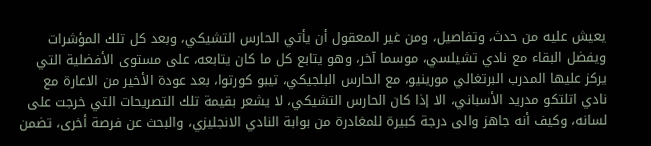يعيش عليه من حدث، وتفاصيل، ومن غير المعقول أن يأتي الحارس التشيكي، وبعد كل تلك المؤشرات ويفضل البقاء مع نادي تشيلسي، موسما آخر، وهو يتابع كل ما كان يتابعه، على مستوى الأفضلية التي يركز عليها المدرب البرتغالي مورينيو، مع الحارس البلجيكي، تيبو كورتوا، بعد عودة الأخير من الاعارة مع نادي اتلتكو مدريد الأسباني، الا إذا كان الحارس التشيكي، لا يشعر بقيمة تلك التصريحات التي خرجت على لسانه، وكيف أنه جاهز والى درجة كبيرة للمغادرة من بوابة النادي الانجليزي، والبحث عن فرصة أخرى، تضمن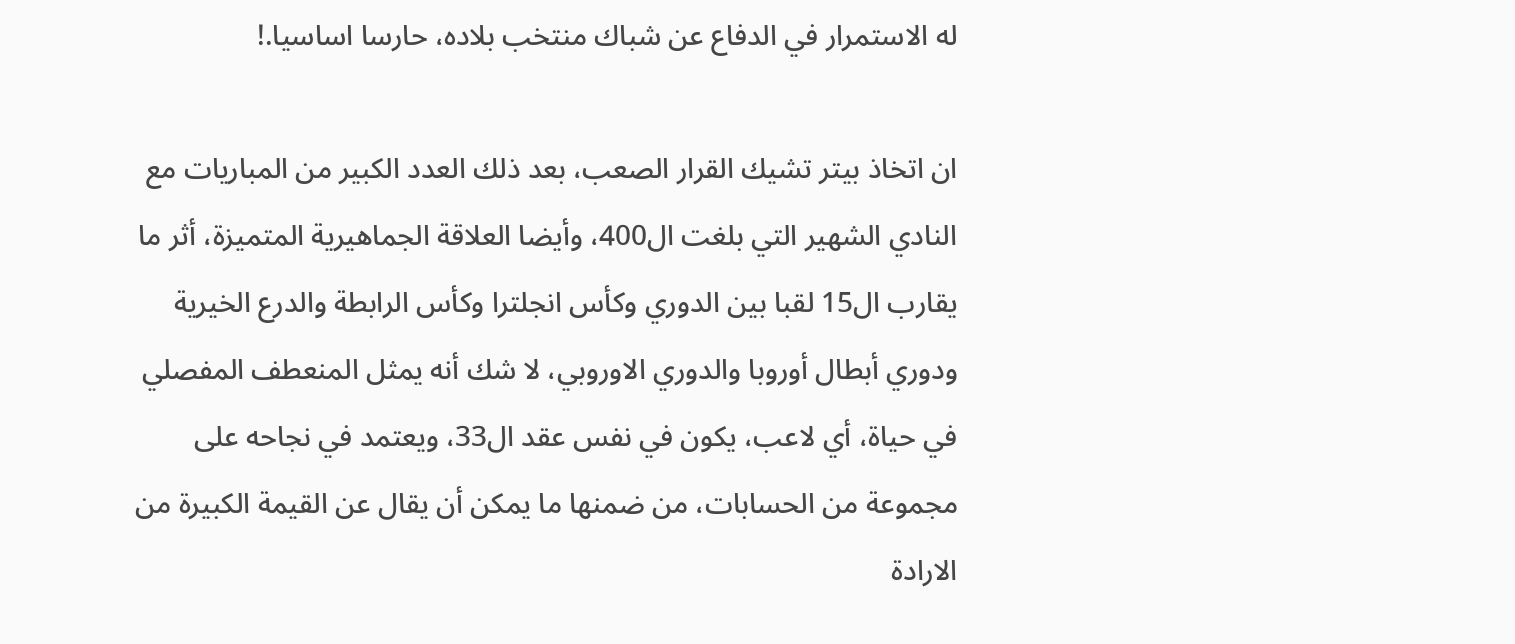له الاستمرار في الدفاع عن شباك منتخب بلاده، حارسا اساسيا.!

ان اتخاذ بيتر تشيك القرار الصعب، بعد ذلك العدد الكبير من المباريات مع النادي الشهير التي بلغت ال400، وأيضا العلاقة الجماهيرية المتميزة، أثر ما يقارب ال15 لقبا بين الدوري وكأس انجلترا وكأس الرابطة والدرع الخيرية ودوري أبطال أوروبا والدوري الاوروبي، لا شك أنه يمثل المنعطف المفصلي في حياة، أي لاعب، يكون في نفس عقد ال33، ويعتمد في نجاحه على مجموعة من الحسابات، من ضمنها ما يمكن أن يقال عن القيمة الكبيرة من الارادة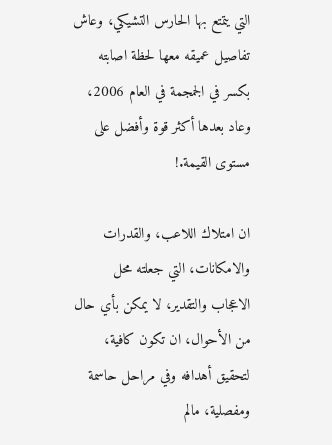التي يتمتع بها الحارس التشيكي، وعاش تفاصيل عميقه معها لحظة اصابته بكسر في الجمجمة في العام 2006، وعاد بعدها أكثر قوة وأفضل على مستوى القيمة.!

ان امتلاك اللاعب، والقدرات والامكانات، التي جعلته محل الاعجاب والتقدير، لا يمكن بأي حال من الأحوال، ان تكون كافية، لتحقيق أهدافه وفي مراحل حاسمة ومفصلية، مالم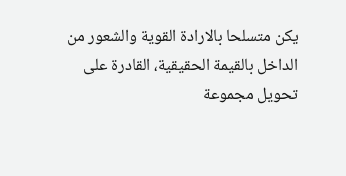يكن متسلحا بالارادة القوية والشعور من الداخل بالقيمة الحقيقية، القادرة على تحويل مجموعة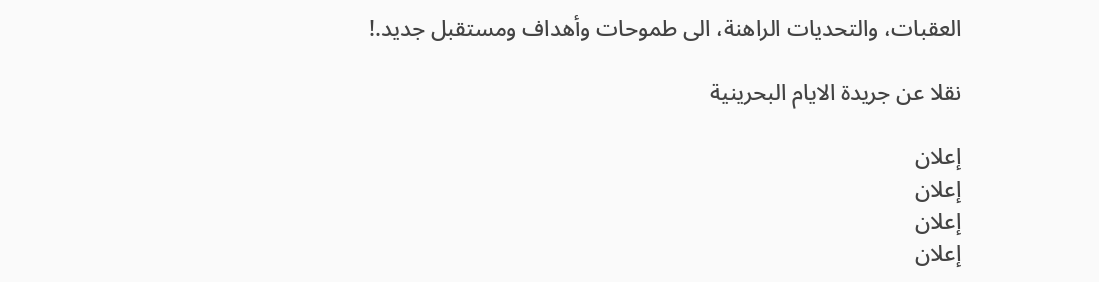العقبات، والتحديات الراهنة، الى طموحات وأهداف ومستقبل جديد.!

نقلا عن جريدة الايام البحرينية

إعلان
إعلان
إعلان
إعلان